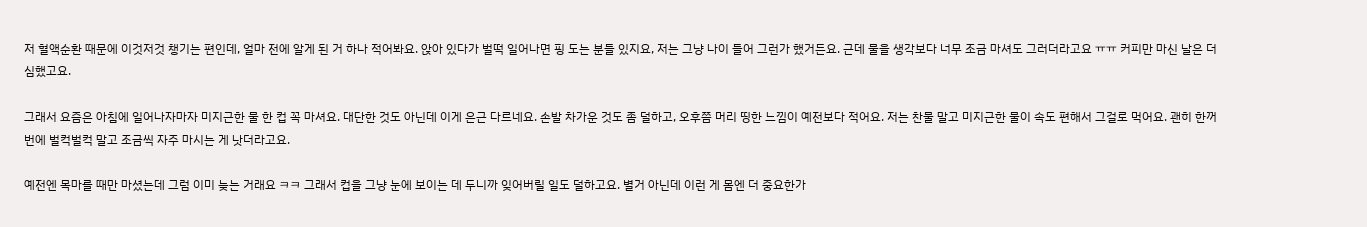저 혈액순환 때문에 이것저것 챙기는 편인데, 얼마 전에 알게 된 거 하나 적어봐요. 앉아 있다가 벌떡 일어나면 핑 도는 분들 있지요, 저는 그냥 나이 들어 그런가 했거든요. 근데 물을 생각보다 너무 조금 마셔도 그러더라고요 ㅠㅠ 커피만 마신 날은 더 심했고요.

그래서 요즘은 아침에 일어나자마자 미지근한 물 한 컵 꼭 마셔요. 대단한 것도 아닌데 이게 은근 다르네요. 손발 차가운 것도 좀 덜하고, 오후쯤 머리 띵한 느낌이 예전보다 적어요. 저는 찬물 말고 미지근한 물이 속도 편해서 그걸로 먹어요. 괜히 한꺼번에 벌컥벌컥 말고 조금씩 자주 마시는 게 낫더라고요.

예전엔 목마를 때만 마셨는데 그럼 이미 늦는 거래요 ㅋㅋ 그래서 컵을 그냥 눈에 보이는 데 두니까 잊어버릴 일도 덜하고요. 별거 아닌데 이런 게 몸엔 더 중요한가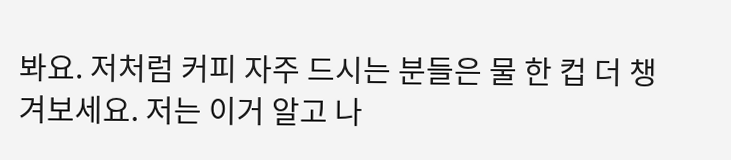봐요. 저처럼 커피 자주 드시는 분들은 물 한 컵 더 챙겨보세요. 저는 이거 알고 나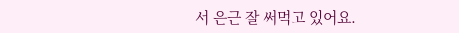서 은근 잘 써먹고 있어요.